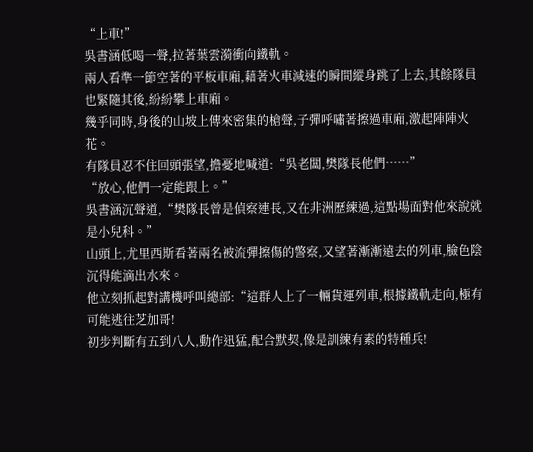“上車!”
吳書涵低喝一聲,拉著葉雲漪衝向鐵軌。
兩人看準一節空著的平板車廂,藉著火車減速的瞬間縱身跳了上去,其餘隊員也緊隨其後,紛紛攀上車廂。
幾乎同時,身後的山坡上傳來密集的槍聲,子彈呼嘯著擦過車廂,激起陣陣火花。
有隊員忍不住回頭張望,擔憂地喊道:“吳老闆,樊隊長他們……”
“放心,他們一定能跟上。”
吳書涵沉聲道,“樊隊長曾是偵察連長,又在非洲歷練過,這點場面對他來說就是小兒科。”
山頭上,尤里西斯看著兩名被流彈擦傷的警察,又望著漸漸遠去的列車,臉色陰沉得能滴出水來。
他立刻抓起對講機呼叫總部:“這群人上了一輛貨運列車,根據鐵軌走向,極有可能逃往芝加哥!
初步判斷有五到八人,動作迅猛,配合默契,像是訓練有素的特種兵!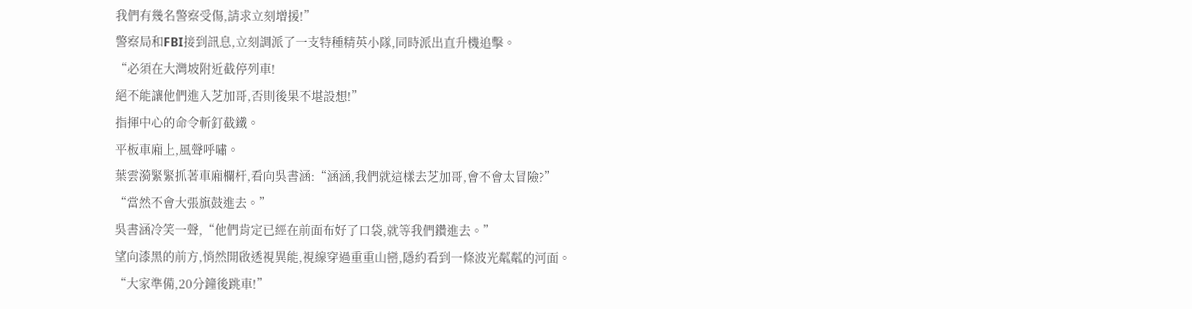我們有幾名警察受傷,請求立刻增援!”
警察局和FBI接到訊息,立刻調派了一支特種精英小隊,同時派出直升機追擊。
“必須在大灣坡附近截停列車!
絕不能讓他們進入芝加哥,否則後果不堪設想!”
指揮中心的命令斬釘截鐵。
平板車廂上,風聲呼嘯。
葉雲漪緊緊抓著車廂欄杆,看向吳書涵:“涵涵,我們就這樣去芝加哥,會不會太冒險?”
“當然不會大張旗鼓進去。”
吳書涵冷笑一聲,“他們肯定已經在前面布好了口袋,就等我們鑽進去。”
望向漆黑的前方,悄然開啟透視異能,視線穿過重重山巒,隱約看到一條波光粼粼的河面。
“大家準備,20分鐘後跳車!”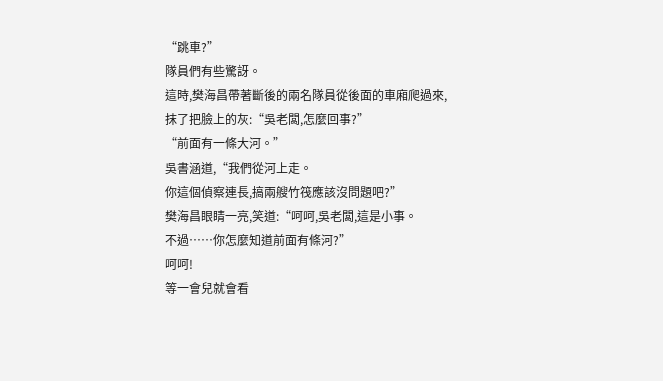“跳車?”
隊員們有些驚訝。
這時,樊海昌帶著斷後的兩名隊員從後面的車廂爬過來,抹了把臉上的灰:“吳老闆,怎麼回事?”
“前面有一條大河。”
吳書涵道,“我們從河上走。
你這個偵察連長,搞兩艘竹筏應該沒問題吧?”
樊海昌眼睛一亮,笑道:“呵呵,吳老闆,這是小事。
不過……你怎麼知道前面有條河?”
呵呵!
等一會兒就會看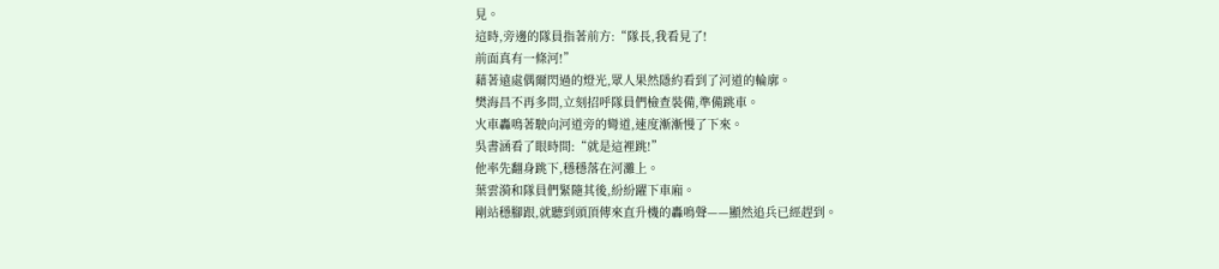見。
這時,旁邊的隊員指著前方:“隊長,我看見了!
前面真有一條河!”
藉著遠處偶爾閃過的燈光,眾人果然隱約看到了河道的輪廓。
樊海昌不再多問,立刻招呼隊員們檢查裝備,準備跳車。
火車轟鳴著駛向河道旁的彎道,速度漸漸慢了下來。
吳書涵看了眼時間:“就是這裡跳!”
他率先翻身跳下,穩穩落在河灘上。
葉雲漪和隊員們緊隨其後,紛紛躍下車廂。
剛站穩腳跟,就聽到頭頂傳來直升機的轟鳴聲——顯然追兵已經趕到。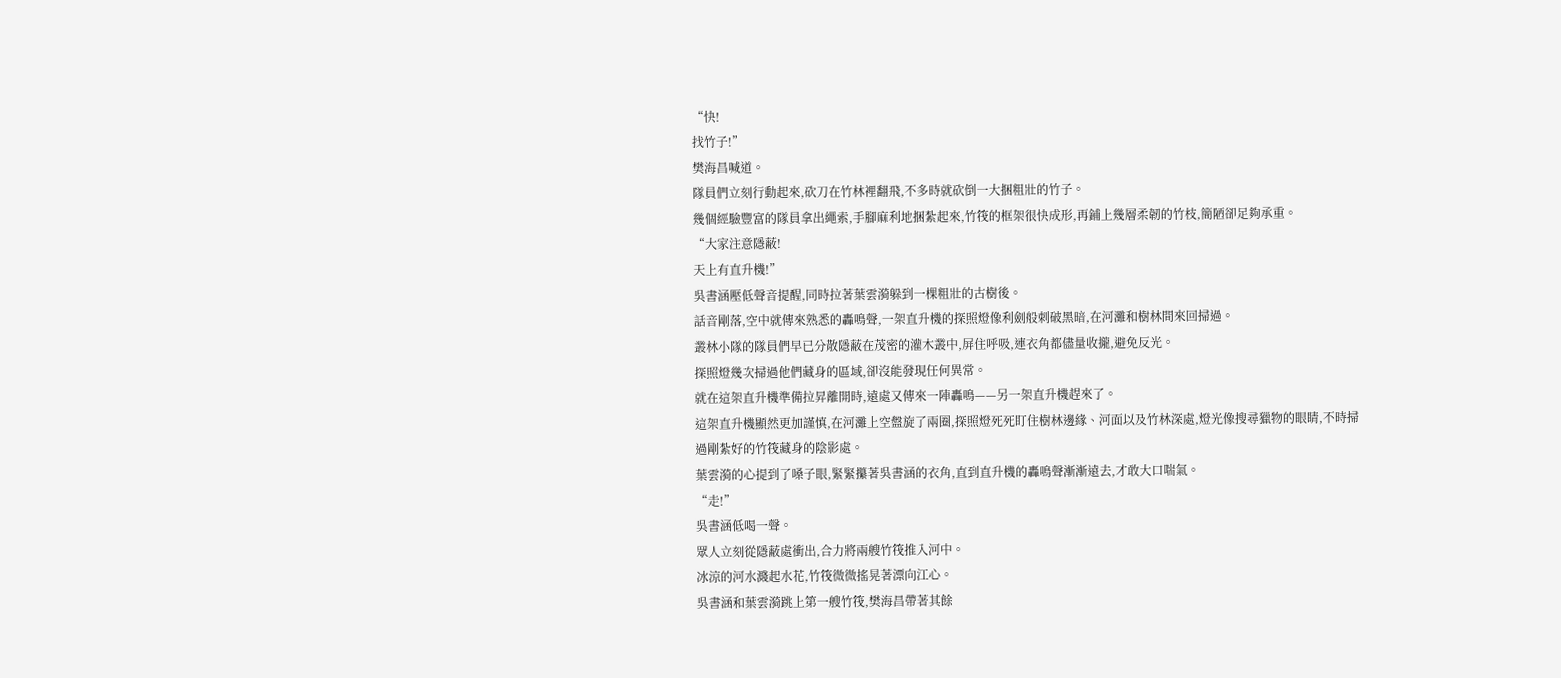“快!
找竹子!”
樊海昌喊道。
隊員們立刻行動起來,砍刀在竹林裡翻飛,不多時就砍倒一大捆粗壯的竹子。
幾個經驗豐富的隊員拿出繩索,手腳麻利地捆紮起來,竹筏的框架很快成形,再鋪上幾層柔韌的竹枝,簡陋卻足夠承重。
“大家注意隱蔽!
天上有直升機!”
吳書涵壓低聲音提醒,同時拉著葉雲漪躲到一棵粗壯的古樹後。
話音剛落,空中就傳來熟悉的轟鳴聲,一架直升機的探照燈像利劍般刺破黑暗,在河灘和樹林間來回掃過。
叢林小隊的隊員們早已分散隱蔽在茂密的灌木叢中,屏住呼吸,連衣角都儘量收攏,避免反光。
探照燈幾次掃過他們藏身的區域,卻沒能發現任何異常。
就在這架直升機準備拉昇離開時,遠處又傳來一陣轟鳴——另一架直升機趕來了。
這架直升機顯然更加謹慎,在河灘上空盤旋了兩圈,探照燈死死盯住樹林邊緣、河面以及竹林深處,燈光像搜尋獵物的眼睛,不時掃過剛紮好的竹筏藏身的陰影處。
葉雲漪的心提到了嗓子眼,緊緊攥著吳書涵的衣角,直到直升機的轟鳴聲漸漸遠去,才敢大口喘氣。
“走!”
吳書涵低喝一聲。
眾人立刻從隱蔽處衝出,合力將兩艘竹筏推入河中。
冰涼的河水濺起水花,竹筏微微搖晃著漂向江心。
吳書涵和葉雲漪跳上第一艘竹筏,樊海昌帶著其餘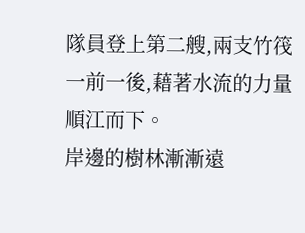隊員登上第二艘,兩支竹筏一前一後,藉著水流的力量順江而下。
岸邊的樹林漸漸遠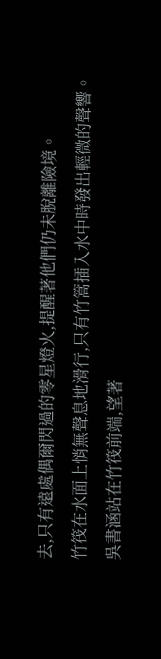去,只有遠處偶爾閃過的零星燈火,提醒著他們仍未脫離險境。
竹筏在水面上悄無聲息地滑行,只有竹篙插入水中時發出輕微的聲響。
吳書涵站在竹筏前端,望著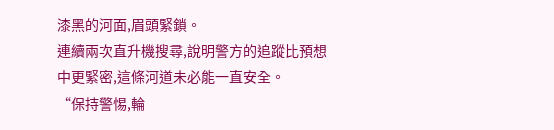漆黑的河面,眉頭緊鎖。
連續兩次直升機搜尋,說明警方的追蹤比預想中更緊密,這條河道未必能一直安全。
“保持警惕,輪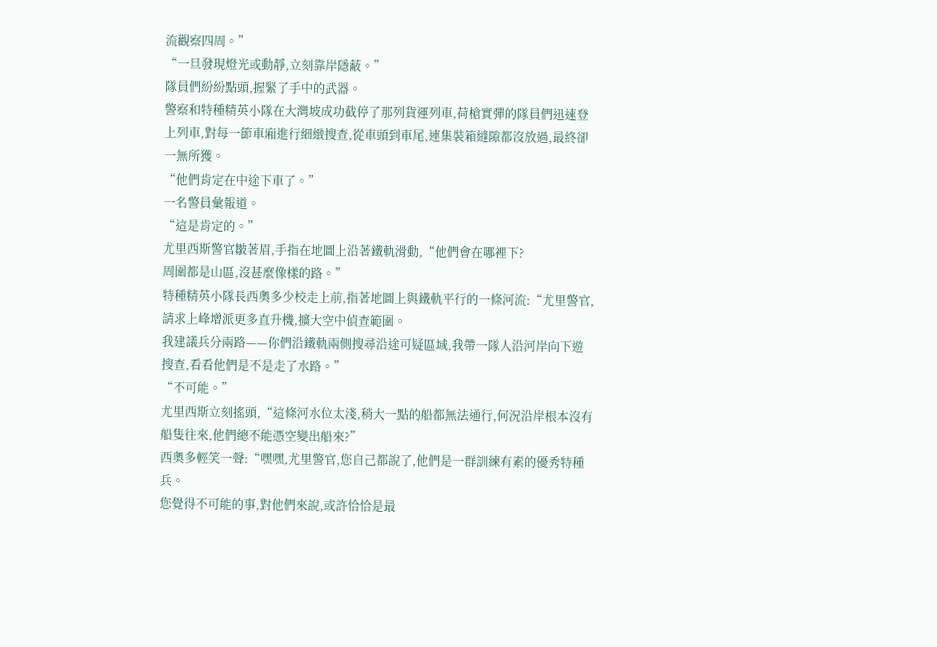流觀察四周。”
“一旦發現燈光或動靜,立刻靠岸隱蔽。”
隊員們紛紛點頭,握緊了手中的武器。
警察和特種精英小隊在大灣坡成功截停了那列貨運列車,荷槍實彈的隊員們迅速登上列車,對每一節車廂進行細緻搜查,從車頭到車尾,連集裝箱縫隙都沒放過,最終卻一無所獲。
“他們肯定在中途下車了。”
一名警員彙報道。
“這是肯定的。”
尤里西斯警官皺著眉,手指在地圖上沿著鐵軌滑動,“他們會在哪裡下?
周圍都是山區,沒甚麼像樣的路。”
特種精英小隊長西奧多少校走上前,指著地圖上與鐵軌平行的一條河流:“尤里警官,請求上峰增派更多直升機,擴大空中偵查範圍。
我建議兵分兩路——你們沿鐵軌兩側搜尋沿途可疑區域,我帶一隊人沿河岸向下遊搜查,看看他們是不是走了水路。”
“不可能。”
尤里西斯立刻搖頭,“這條河水位太淺,稍大一點的船都無法通行,何況沿岸根本沒有船隻往來,他們總不能憑空變出船來?”
西奧多輕笑一聲:“嘿嘿,尤里警官,您自己都說了,他們是一群訓練有素的優秀特種兵。
您覺得不可能的事,對他們來說,或許恰恰是最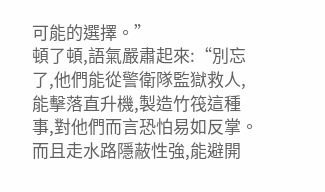可能的選擇。”
頓了頓,語氣嚴肅起來:“別忘了,他們能從警衛隊監獄救人,能擊落直升機,製造竹筏這種事,對他們而言恐怕易如反掌。
而且走水路隱蔽性強,能避開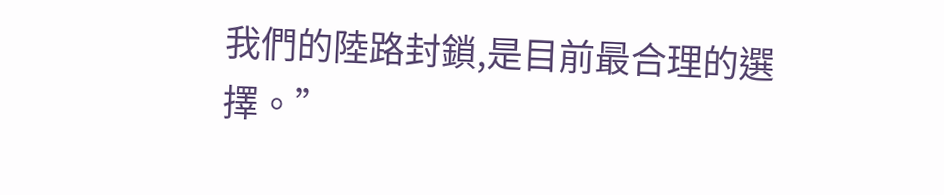我們的陸路封鎖,是目前最合理的選擇。”